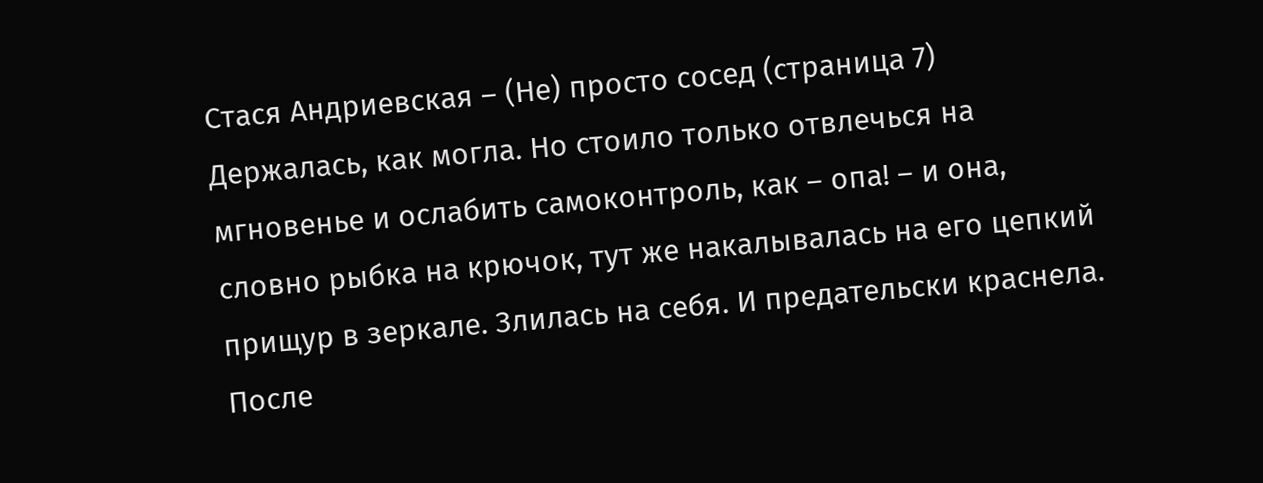Стася Андриевская – (Не) просто сосед (страница 7)
Держалась, как могла. Но стоило только отвлечься на мгновенье и ослабить самоконтроль, как – опа! – и она, словно рыбка на крючок, тут же накалывалась на его цепкий прищур в зеркале. Злилась на себя. И предательски краснела.
После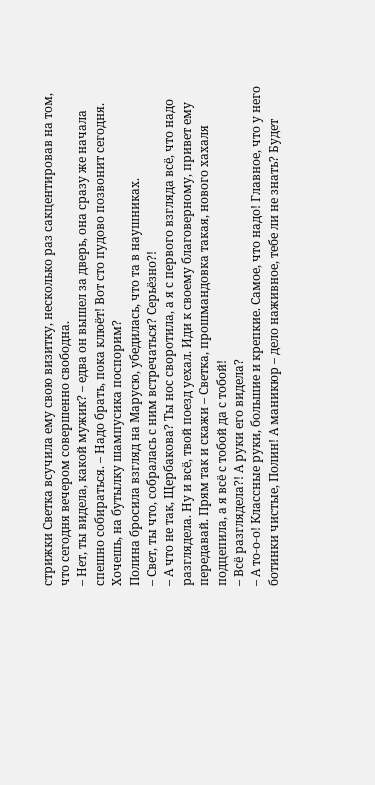стрижки Светка всучила ему свою визитку, несколько раз сакцентировав на том, что сегодня вечером совершенно свободна.
– Нет, ты видела, какой мужик? – едва он вышел за дверь, она сразу же начала спешно собираться. – Надо брать, пока клюёт! Вот сто пудово позвонит сегодня. Хочешь, на бутылку шампусика поспорим?
Полина бросила взгляд на Марусю, убедилась, что та в наушниках.
– Свет, ты что, собралась с ним встречаться? Серьёзно?!
– А что не так, Щербакова? Ты нос своротила, а я с первого взгляда всё, что надо разглядела. Ну и всё, твой поезд уехал. Иди к своему благоверному, привет ему передавай. Прям так и скажи – Светка, прошмандовка такая, нового хахаля подцепила, а я всё с тобой да с тобой!
– Всё разглядела?! А руки его видела?
– А то-о-о! Классные руки, большие и крепкие. Самое, что надо! Главное, что у него ботинки чистые, Полин! А маникюр – дело наживное, тебе ли не знать? Будет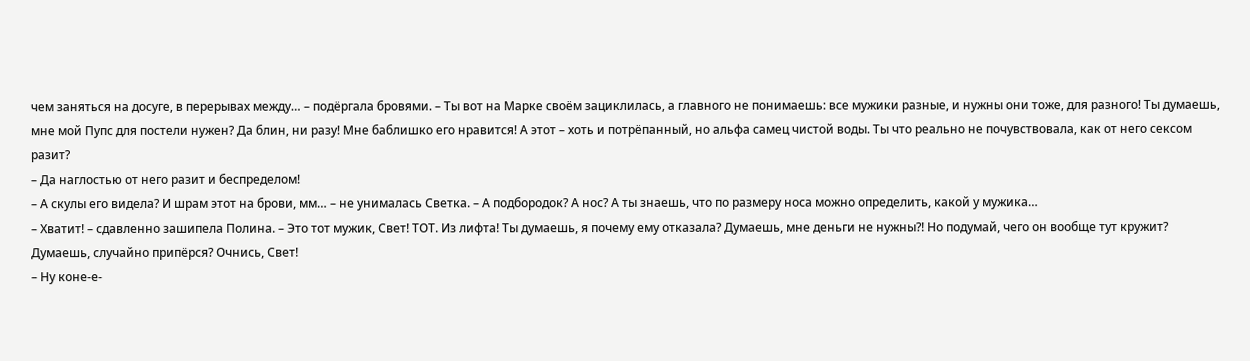чем заняться на досуге, в перерывах между… – подёргала бровями. – Ты вот на Марке своём зациклилась, а главного не понимаешь: все мужики разные, и нужны они тоже, для разного! Ты думаешь, мне мой Пупс для постели нужен? Да блин, ни разу! Мне баблишко его нравится! А этот – хоть и потрёпанный, но альфа самец чистой воды. Ты что реально не почувствовала, как от него сексом разит?
– Да наглостью от него разит и беспределом!
– А скулы его видела? И шрам этот на брови, мм… – не унималась Светка. – А подбородок? А нос? А ты знаешь, что по размеру носа можно определить, какой у мужика…
– Хватит! – сдавленно зашипела Полина. – Это тот мужик, Свет! ТОТ. Из лифта! Ты думаешь, я почему ему отказала? Думаешь, мне деньги не нужны?! Но подумай, чего он вообще тут кружит? Думаешь, случайно припёрся? Очнись, Свет!
– Ну коне-е-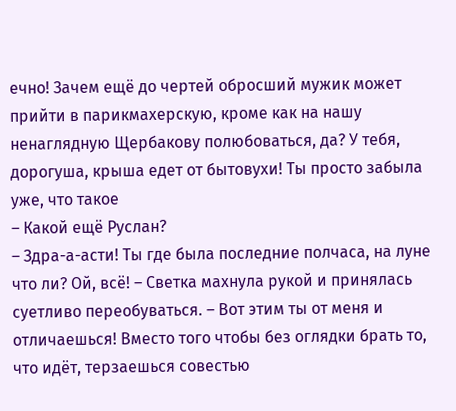ечно! Зачем ещё до чертей обросший мужик может прийти в парикмахерскую, кроме как на нашу ненаглядную Щербакову полюбоваться, да? У тебя, дорогуша, крыша едет от бытовухи! Ты просто забыла уже, что такое
– Какой ещё Руслан?
– Здра-а-асти! Ты где была последние полчаса, на луне что ли? Ой, всё! – Светка махнула рукой и принялась суетливо переобуваться. – Вот этим ты от меня и отличаешься! Вместо того чтобы без оглядки брать то, что идёт, терзаешься совестью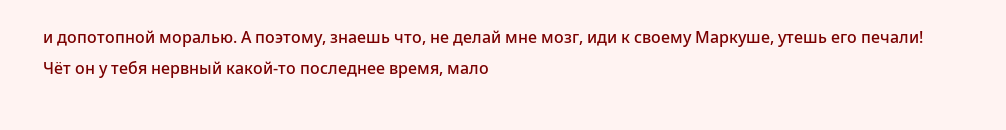и допотопной моралью. А поэтому, знаешь что, не делай мне мозг, иди к своему Маркуше, утешь его печали! Чёт он у тебя нервный какой-то последнее время, мало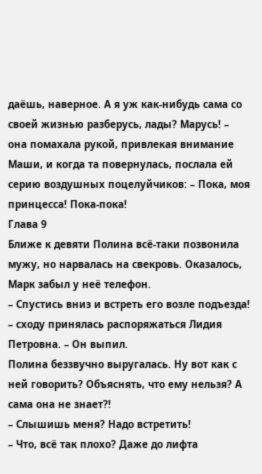даёшь, наверное. А я уж как-нибудь сама со своей жизнью разберусь, лады? Марусь! – она помахала рукой, привлекая внимание Маши, и когда та повернулась, послала ей серию воздушных поцелуйчиков: – Пока, моя принцесса! Пока-пока!
Глава 9
Ближе к девяти Полина всё-таки позвонила мужу, но нарвалась на свекровь. Оказалось, Марк забыл у неё телефон.
– Спустись вниз и встреть его возле подъезда! – сходу принялась распоряжаться Лидия Петровна. – Он выпил.
Полина беззвучно выругалась. Ну вот как с ней говорить? Объяснять, что ему нельзя? А сама она не знает?!
– Слышишь меня? Надо встретить!
– Что, всё так плохо? Даже до лифта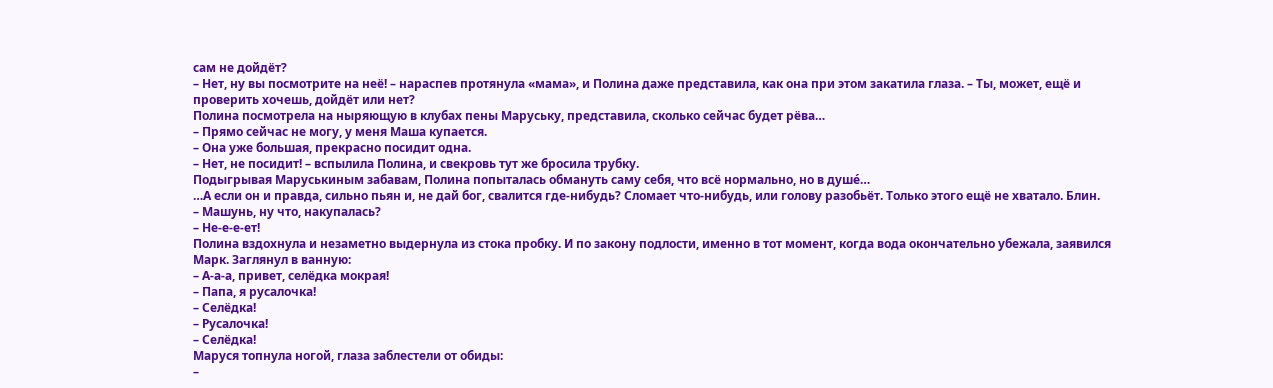сам не дойдёт?
– Нет, ну вы посмотрите на неё! – нараспев протянула «мама», и Полина даже представила, как она при этом закатила глаза. – Ты, может, ещё и проверить хочешь, дойдёт или нет?
Полина посмотрела на ныряющую в клубах пены Маруську, представила, сколько сейчас будет рёва…
– Прямо сейчас не могу, у меня Маша купается.
– Она уже большая, прекрасно посидит одна.
– Нет, не посидит! – вспылила Полина, и свекровь тут же бросила трубку.
Подыгрывая Маруськиным забавам, Полина попыталась обмануть саму себя, что всё нормально, но в душе́…
…А если он и правда, сильно пьян и, не дай бог, свалится где-нибудь? Сломает что-нибудь, или голову разобьёт. Только этого ещё не хватало. Блин.
– Машунь, ну что, накупалась?
– Не-е-е-ет!
Полина вздохнула и незаметно выдернула из стока пробку. И по закону подлости, именно в тот момент, когда вода окончательно убежала, заявился Марк. Заглянул в ванную:
– А-а-а, привет, селёдка мокрая!
– Папа, я русалочка!
– Селёдка!
– Русалочка!
– Селёдка!
Маруся топнула ногой, глаза заблестели от обиды:
–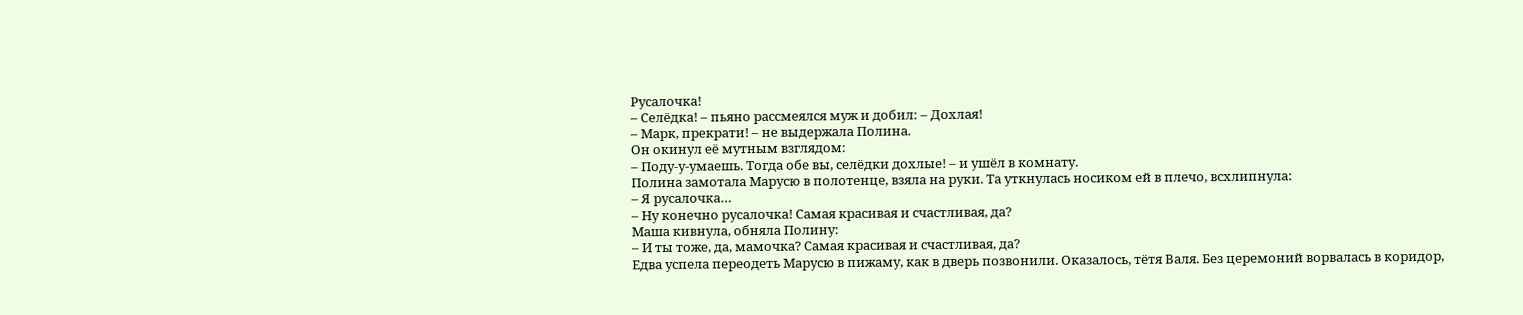Русалочка!
– Селёдка! – пьяно рассмеялся муж и добил: – Дохлая!
– Марк, прекрати! – не выдержала Полина.
Он окинул её мутным взглядом:
– Поду-у-умаешь. Тогда обе вы, селёдки дохлые! – и ушёл в комнату.
Полина замотала Марусю в полотенце, взяла на руки. Та уткнулась носиком ей в плечо, всхлипнула:
– Я русалочка…
– Ну конечно русалочка! Самая красивая и счастливая, да?
Маша кивнула, обняла Полину:
– И ты тоже, да, мамочка? Самая красивая и счастливая, да?
Едва успела переодеть Марусю в пижаму, как в дверь позвонили. Оказалось, тётя Валя. Без церемоний ворвалась в коридор,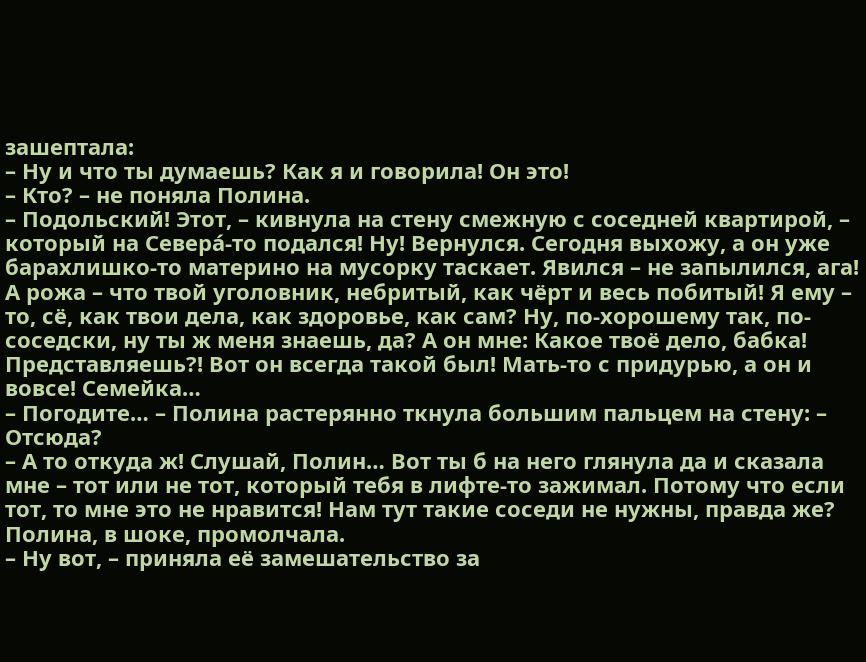зашептала:
– Ну и что ты думаешь? Как я и говорила! Он это!
– Кто? – не поняла Полина.
– Подольский! Этот, – кивнула на стену смежную с соседней квартирой, – который на Севера́-то подался! Ну! Вернулся. Сегодня выхожу, а он уже барахлишко-то материно на мусорку таскает. Явился – не запылился, ага! А рожа – что твой уголовник, небритый, как чёрт и весь побитый! Я ему – то, сё, как твои дела, как здоровье, как сам? Ну, по-хорошему так, по-соседски, ну ты ж меня знаешь, да? А он мне: Какое твоё дело, бабка! Представляешь?! Вот он всегда такой был! Мать-то с придурью, а он и вовсе! Семейка…
– Погодите… – Полина растерянно ткнула большим пальцем на стену: – Отсюда?
– А то откуда ж! Слушай, Полин… Вот ты б на него глянула да и сказала мне – тот или не тот, который тебя в лифте-то зажимал. Потому что если тот, то мне это не нравится! Нам тут такие соседи не нужны, правда же?
Полина, в шоке, промолчала.
– Ну вот, – приняла её замешательство за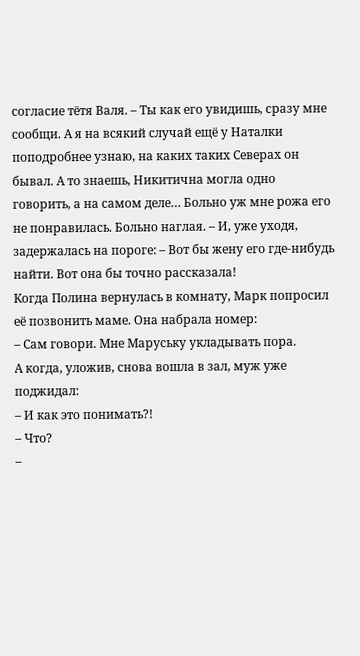согласие тётя Валя. – Ты как его увидишь, сразу мне сообщи. А я на всякий случай ещё у Наталки поподробнее узнаю, на каких таких Северах он бывал. А то знаешь, Никитична могла одно говорить, а на самом деле… Больно уж мне рожа его не понравилась. Больно наглая. – И, уже уходя, задержалась на пороге: – Вот бы жену его где-нибудь найти. Вот она бы точно рассказала!
Когда Полина вернулась в комнату, Марк попросил её позвонить маме. Она набрала номер:
– Сам говори. Мне Маруську укладывать пора.
А когда, уложив, снова вошла в зал, муж уже поджидал:
– И как это понимать?!
– Что?
–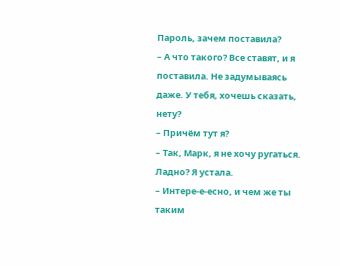Пароль, зачем поставила?
– А что такого? Все ставят, и я поставила. Не задумываясь даже. У тебя, хочешь сказать, нету?
– Причём тут я?
– Так, Марк, я не хочу ругаться. Ладно? Я устала.
– Интере-е-есно, и чем же ты таким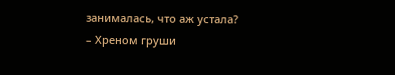занималась, что аж устала?
– Хреном груши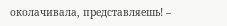околачивала, представляешь! –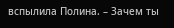вспылила Полина. – Зачем ты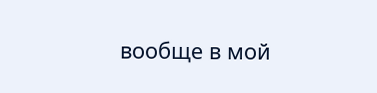вообще в мой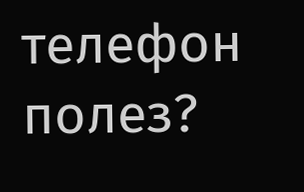телефон полез?